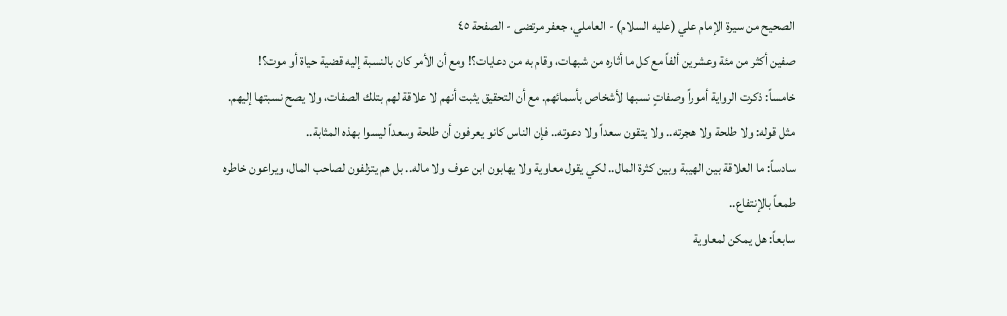الصحيح من سيرة الإمام علي (عليه السلام) - العاملي، جعفر مرتضى - الصفحة ٤٥
صفين أكثر من مئة وعشرين ألفاً مع كل ما أثاره من شبهات، وقام به من دعايات؟! ومع أن الأمر كان بالنسبة إليه قضية حياة أو موت؟!
خامساً: ذكرت الرواية أموراً وصفاتٍ نسبها لأشخاص بأسمائهم. مع أن التحقيق يثبت أنهم لا علاقة لهم بتلك الصفات، ولا يصح نسبتها إليهم.
مثل قوله: ولا طلحة ولا هجرته.. ولا يتقون سعداً ولا دعوته.. فإن الناس كانو يعرفون أن طلحة وسعداً ليسوا بهذه المثابة..
سادساً: ما العلاقة بين الهيبة وبين كثرة المال.. لكي يقول معاوية ولا يهابون ابن عوف ولا ماله.. بل هم يتزلفون لصاحب المال، ويراعون خاطره طمعاً بالإنتفاع..
سابعاً: هل يمكن لمعاوية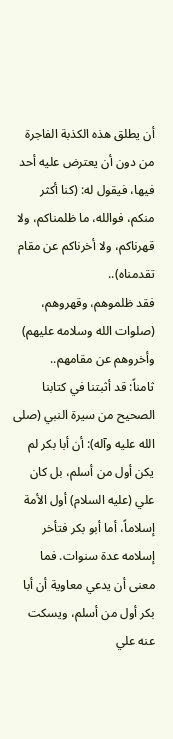أن يطلق هذه الكذبة الفاجرة من دون أن يعترض عليه أحد فيها، فيقول له: (كنا أكثر منكم، فوالله، ما ظلمناكم، ولا قهرناكم، ولا أخرناكم عن مقام تقدمناه)..
فقد ظلموهم، وقهروهم، (صلوات الله وسلامه عليهم) وأخروهم عن مقامهم..
ثامناً: قد أثبتنا في كتابنا الصحيح من سيرة النبي (صلى الله عليه وآله): أن أبا بكر لم يكن أول من أسلم، بل كان علي (عليه السلام) أول الأمة إسلاماً، أما أبو بكر فتأخر إسلامه عدة سنوات. فما معنى أن يدعي معاوية أن أبا بكر أول من أسلم، ويسكت عنه علي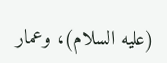(عليه السلام)، وعمار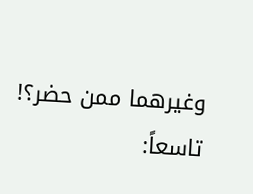وغيرهما ممن حضر؟!
تاسعاً: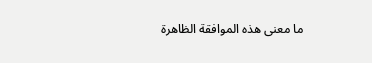ما معنى هذه الموافقة الظاهرة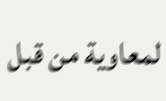لمعاوية من قبل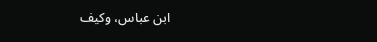ابن عباس، وكيف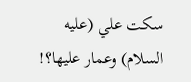سكت علي (عليه السلام) وعمار عليها؟!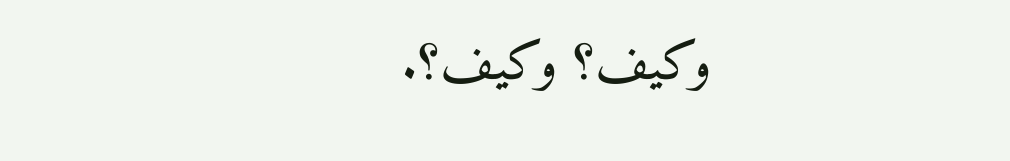وكيف؟ وكيف؟.